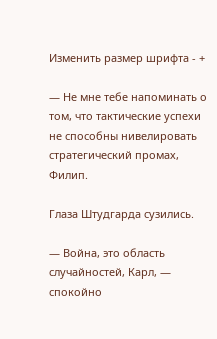Изменить размер шрифта - +

— Не мне тебе напоминать о том, что тактические успехи не способны нивелировать стратегический промах, Филип.

Глаза Штудгарда сузились.

— Война, это область случайностей, Карл, — спокойно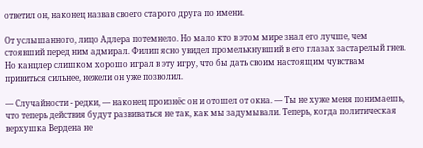ответил он, наконец назвав своего старого друга по имени.

От услышанного, лицо Адлера потемнело. Но мало кто в этом мире знал его лучше, чем стоявший перед ним адмирал. Филип ясно увидел промелькнувший в его глазах застарелый гнев. Но канцлер слишком хорошо играл в эту игру, что бы дать своим настоящим чувствам привиться сильнее, нежели он уже позволил.

— Случайности - редки, — наконец произнёс он и отошел от окна. — Ты не хуже меня понимаешь, что теперь действия будут развиваться не так, как мы задумывали. Теперь, когда политическая верхушка Вердена не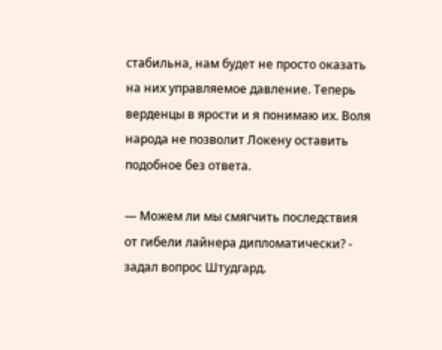стабильна, нам будет не просто оказать на них управляемое давление. Теперь верденцы в ярости и я понимаю их. Воля народа не позволит Локену оставить подобное без ответа.

— Можем ли мы смягчить последствия от гибели лайнера дипломатически? - задал вопрос Штудгард.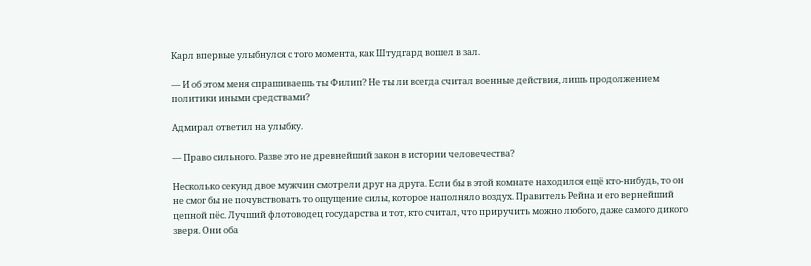Карл впервые улыбнулся с того момента, как Штудгард вошел в зал.

— И об этом меня спрашиваешь ты Филип? Не ты ли всегда считал военные действия, лишь продолжением политики иными средствами?

Адмирал ответил на улыбку.

— Право сильного. Разве это не древнейший закон в истории человечества?

Несколько секунд двое мужчин смотрели друг на друга. Если бы в этой комнате находился ещё кто-нибудь, то он не смог бы не почувствовать то ощущение силы, которое наполняло воздух. Правитель Рейна и его вернейший цепной пёс. Лучший флотоводец государства и тот, кто считал, что приручить можно любого, даже самого дикого зверя. Они оба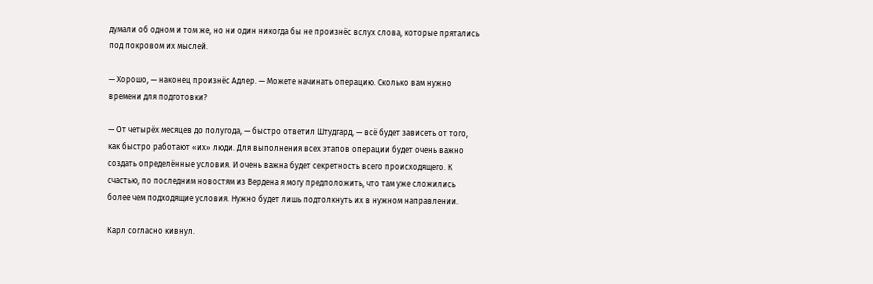думали об одном и том же, но ни один никогда бы не произнёс вслух слова, которые прятались под покровом их мыслей.

— Хорошо, — наконец произнёс Адлер. — Можете начинать операцию. Сколько вам нужно времени для подготовки?

— От четырёх месяцев до полугода, — быстро ответил Штудгард, — всё будет зависеть от того, как быстро работают «их» люди. Для выполнения всех этапов операции будет очень важно создать определённые условия. И очень важна будет секретность всего происходящего. К счастью, по последним новостям из Вердена я могу предположить, что там уже сложились более чем подходящие условия. Нужно будет лишь подтолкнуть их в нужном направлении.

Карл согласно кивнул.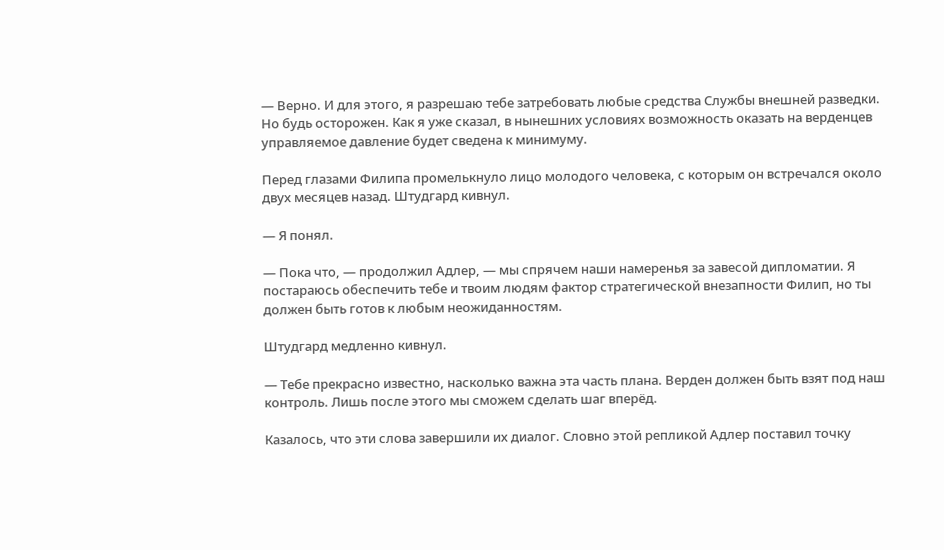— Верно. И для этого, я разрешаю тебе затребовать любые средства Службы внешней разведки. Но будь осторожен. Как я уже сказал, в нынешних условиях возможность оказать на верденцев управляемое давление будет сведена к минимуму.

Перед глазами Филипа промелькнуло лицо молодого человека, с которым он встречался около двух месяцев назад. Штудгард кивнул.

— Я понял.

— Пока что, — продолжил Адлер, — мы спрячем наши намеренья за завесой дипломатии. Я постараюсь обеспечить тебе и твоим людям фактор стратегической внезапности Филип, но ты должен быть готов к любым неожиданностям.

Штудгард медленно кивнул.

— Тебе прекрасно известно, насколько важна эта часть плана. Верден должен быть взят под наш контроль. Лишь после этого мы сможем сделать шаг вперёд.

Казалось, что эти слова завершили их диалог. Словно этой репликой Адлер поставил точку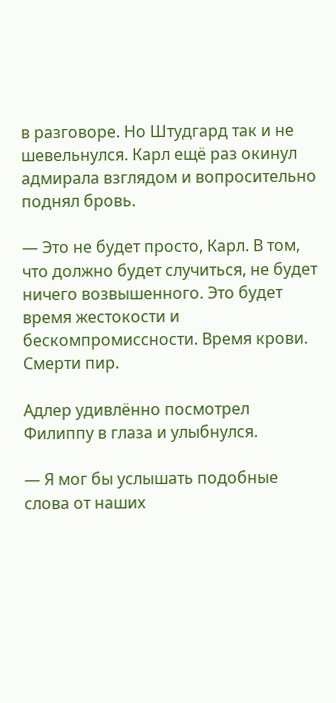в разговоре. Но Штудгард так и не шевельнулся. Карл ещё раз окинул адмирала взглядом и вопросительно поднял бровь.

— Это не будет просто, Карл. В том, что должно будет случиться, не будет ничего возвышенного. Это будет время жестокости и бескомпромиссности. Время крови. Смерти пир.

Адлер удивлённо посмотрел Филиппу в глаза и улыбнулся.

— Я мог бы услышать подобные слова от наших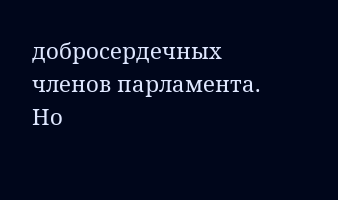добросердечных членов парламента. Но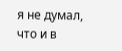я не думал, что и в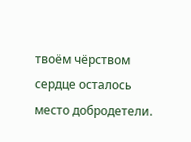твоём чёрством сердце осталось место добродетели.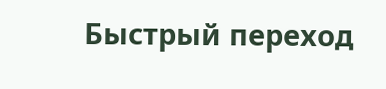Быстрый переход